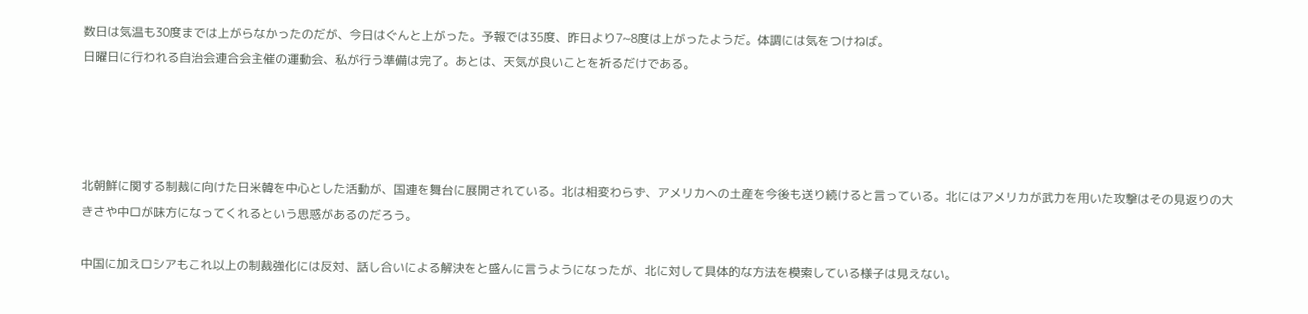数日は気温も30度までは上がらなかったのだが、今日はぐんと上がった。予報では35度、昨日より7~8度は上がったようだ。体調には気をつけねば。
日曜日に行われる自治会連合会主催の運動会、私が行う準備は完了。あとは、天気が良いことを祈るだけである。




北朝鮮に関する制裁に向けた日米韓を中心とした活動が、国連を舞台に展開されている。北は相変わらず、アメリカへの土産を今後も送り続けると言っている。北にはアメリカが武力を用いた攻撃はその見返りの大きさや中ロが味方になってくれるという思惑があるのだろう。

中国に加えロシアもこれ以上の制裁強化には反対、話し合いによる解決をと盛んに言うようになったが、北に対して具体的な方法を模索している様子は見えない。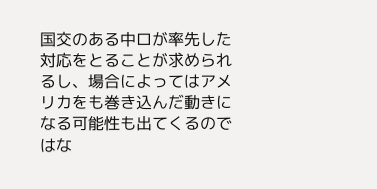国交のある中ロが率先した対応をとることが求められるし、場合によってはアメリカをも巻き込んだ動きになる可能性も出てくるのではな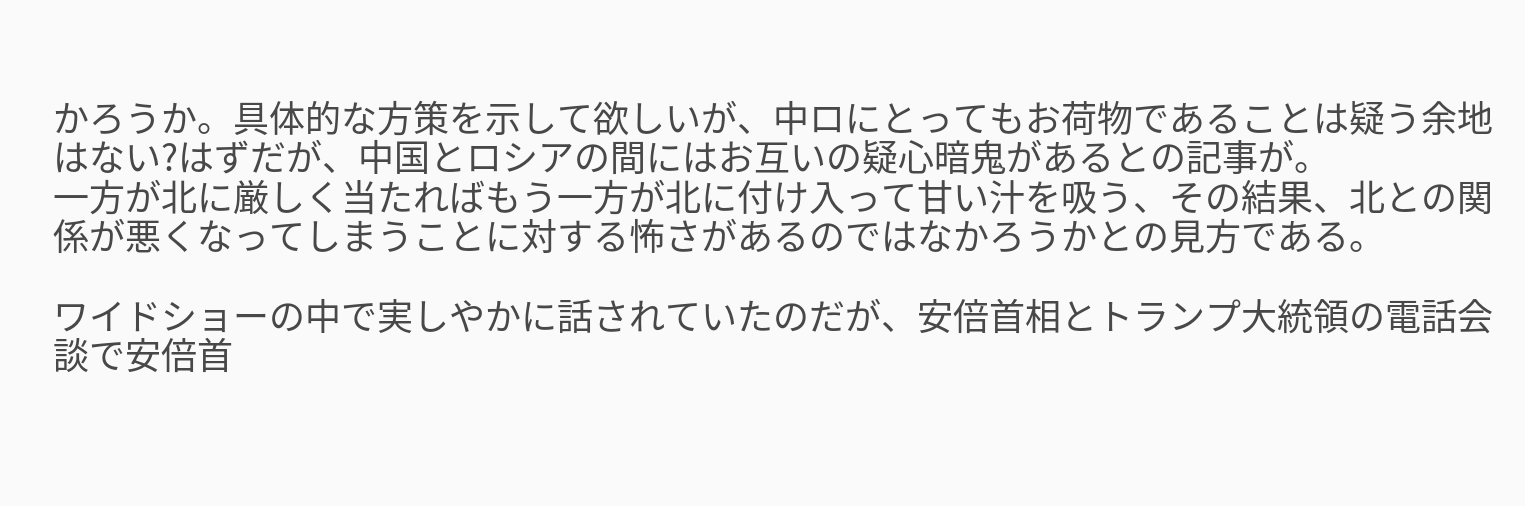かろうか。具体的な方策を示して欲しいが、中ロにとってもお荷物であることは疑う余地はない?はずだが、中国とロシアの間にはお互いの疑心暗鬼があるとの記事が。
一方が北に厳しく当たればもう一方が北に付け入って甘い汁を吸う、その結果、北との関係が悪くなってしまうことに対する怖さがあるのではなかろうかとの見方である。

ワイドショーの中で実しやかに話されていたのだが、安倍首相とトランプ大統領の電話会談で安倍首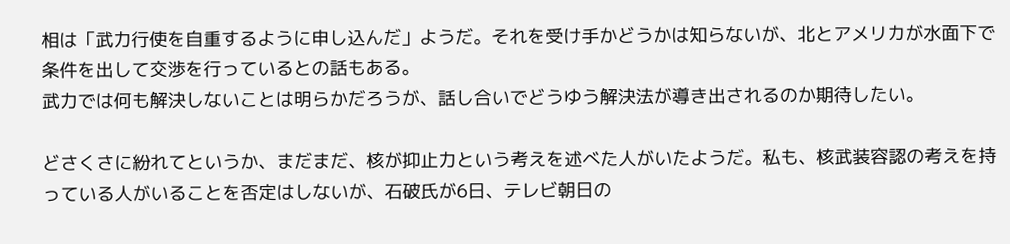相は「武力行使を自重するように申し込んだ」ようだ。それを受け手かどうかは知らないが、北とアメリカが水面下で条件を出して交渉を行っているとの話もある。
武力では何も解決しないことは明らかだろうが、話し合いでどうゆう解決法が導き出されるのか期待したい。

どさくさに紛れてというか、まだまだ、核が抑止力という考えを述べた人がいたようだ。私も、核武装容認の考えを持っている人がいることを否定はしないが、石破氏が6日、テレビ朝日の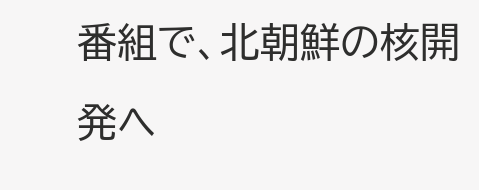番組で、北朝鮮の核開発へ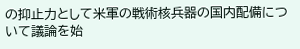の抑止力として米軍の戦術核兵器の国内配備について議論を始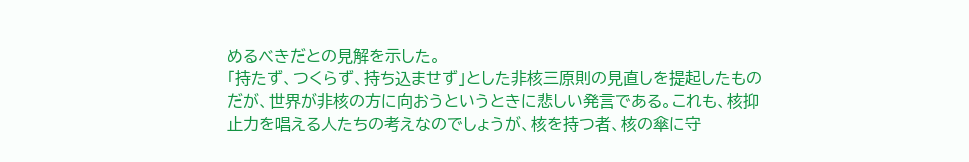めるべきだとの見解を示した。
「持たず、つくらず、持ち込ませず」とした非核三原則の見直しを提起したものだが、世界が非核の方に向おうというときに悲しい発言である。これも、核抑止力を唱える人たちの考えなのでしょうが、核を持つ者、核の傘に守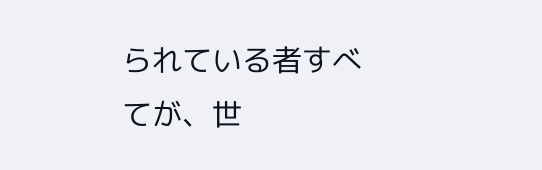られている者すべてが、世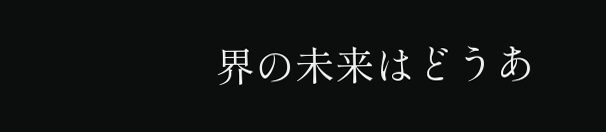界の未来はどうあ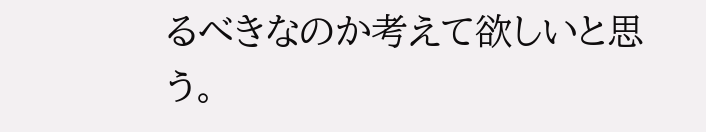るべきなのか考えて欲しいと思う。